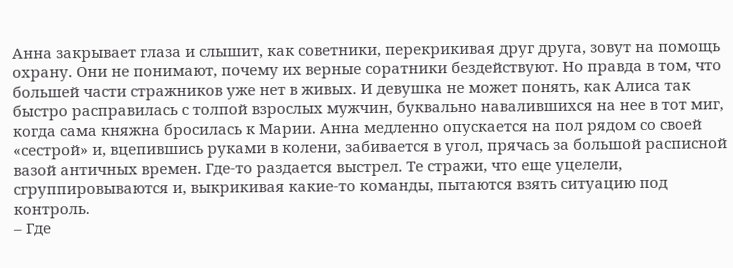Анна закрывает глаза и слышит, как советники, перекрикивая друг друга, зовут на помощь охрану. Они не понимают, почему их верные соратники бездействуют. Но правда в том, что большей части стражников уже нет в живых. И девушка не может понять, как Алиса так быстро расправилась с толпой взрослых мужчин, буквально навалившихся на нее в тот миг, когда сама княжна бросилась к Марии. Анна медленно опускается на пол рядом со своей «сестрой» и, вцепившись руками в колени, забивается в угол, прячась за большой расписной вазой античных времен. Где-то раздается выстрел. Те стражи, что еще уцелели, сгруппировываются и, выкрикивая какие-то команды, пытаются взять ситуацию под контроль.
– Где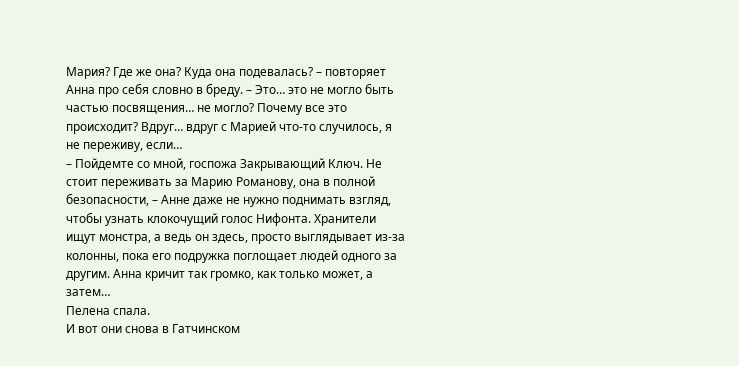Мария? Где же она? Куда она подевалась? – повторяет Анна про себя словно в бреду. – Это… это не могло быть частью посвящения… не могло? Почему все это происходит? Вдруг… вдруг с Марией что-то случилось, я не переживу, если…
– Пойдемте со мной, госпожа Закрывающий Ключ. Не стоит переживать за Марию Романову, она в полной безопасности, – Анне даже не нужно поднимать взгляд, чтобы узнать клокочущий голос Нифонта. Хранители ищут монстра, а ведь он здесь, просто выглядывает из-за колонны, пока его подружка поглощает людей одного за другим. Анна кричит так громко, как только может, а затем…
Пелена спала.
И вот они снова в Гатчинском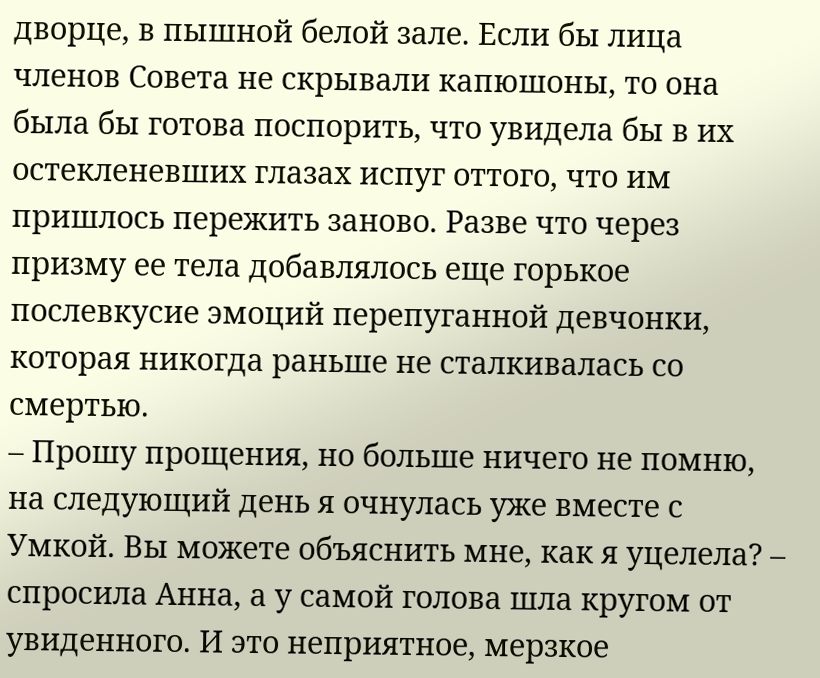дворце, в пышной белой зале. Если бы лица членов Совета не скрывали капюшоны, то она была бы готова поспорить, что увидела бы в их остекленевших глазах испуг оттого, что им пришлось пережить заново. Разве что через призму ее тела добавлялось еще горькое послевкусие эмоций перепуганной девчонки, которая никогда раньше не сталкивалась со смертью.
– Прошу прощения, но больше ничего не помню, на следующий день я очнулась уже вместе с Умкой. Вы можете объяснить мне, как я уцелела? – спросила Анна, а у самой голова шла кругом от увиденного. И это неприятное, мерзкое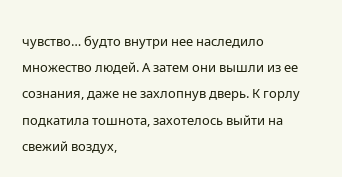чувство… будто внутри нее наследило множество людей. А затем они вышли из ее сознания, даже не захлопнув дверь. К горлу подкатила тошнота, захотелось выйти на свежий воздух,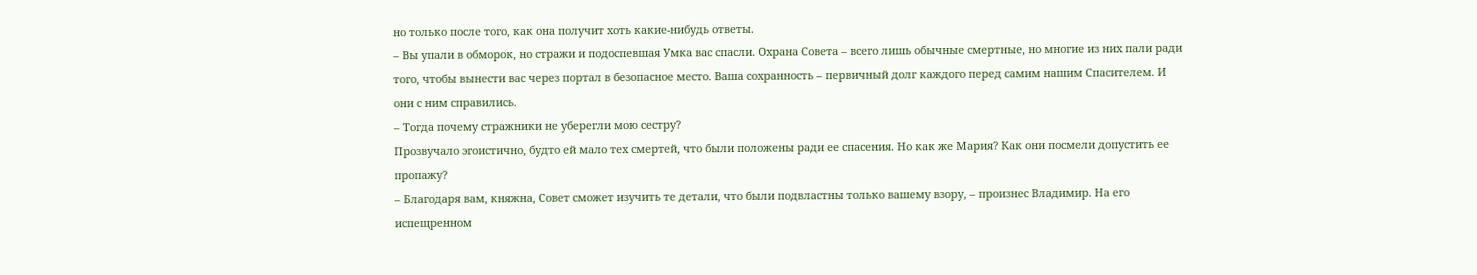но только после того, как она получит хоть какие-нибудь ответы.
– Вы упали в обморок, но стражи и подоспевшая Умка вас спасли. Охрана Совета – всего лишь обычные смертные, но многие из них пали ради того, чтобы вынести вас через портал в безопасное место. Ваша сохранность – первичный долг каждого перед самим нашим Спасителем. И они с ним справились.
– Тогда почему стражники не уберегли мою сестру?
Прозвучало эгоистично, будто ей мало тех смертей, что были положены ради ее спасения. Но как же Мария? Как они посмели допустить ее пропажу?
– Благодаря вам, княжна, Совет сможет изучить те детали, что были подвластны только вашему взору, – произнес Владимир. На его испещренном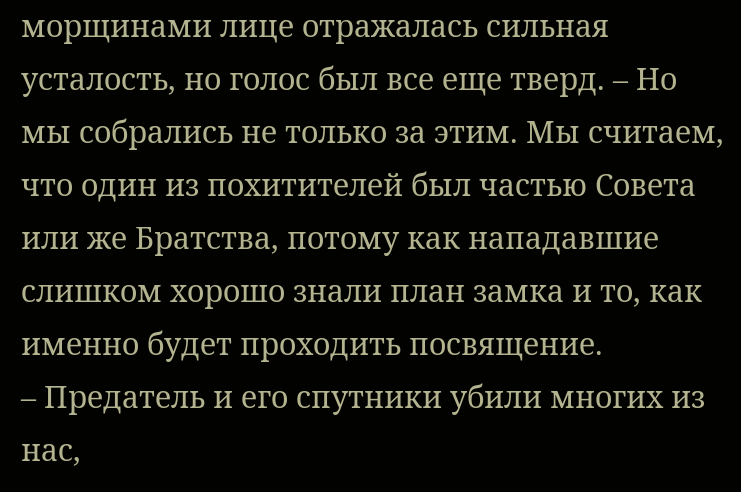морщинами лице отражалась сильная усталость, но голос был все еще тверд. – Но мы собрались не только за этим. Мы считаем, что один из похитителей был частью Совета или же Братства, потому как нападавшие слишком хорошо знали план замка и то, как именно будет проходить посвящение.
– Предатель и его спутники убили многих из нас,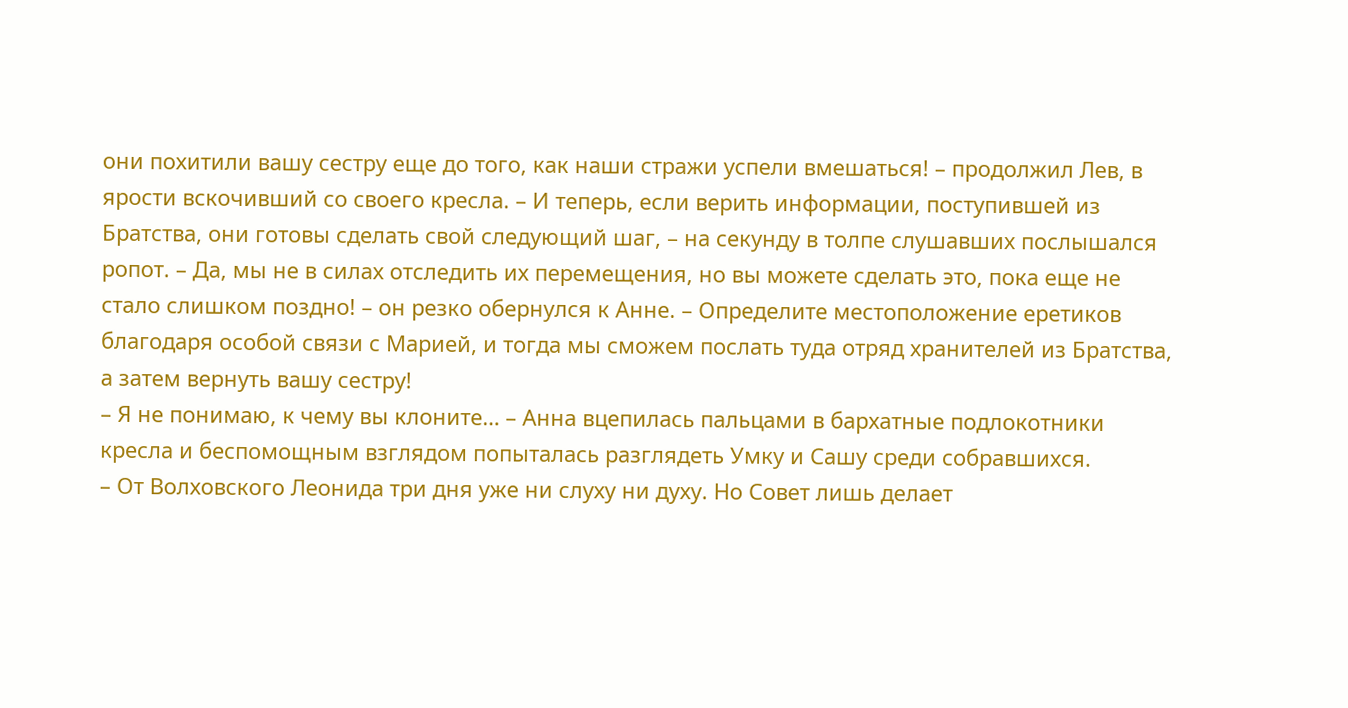они похитили вашу сестру еще до того, как наши стражи успели вмешаться! – продолжил Лев, в ярости вскочивший со своего кресла. – И теперь, если верить информации, поступившей из Братства, они готовы сделать свой следующий шаг, – на секунду в толпе слушавших послышался ропот. – Да, мы не в силах отследить их перемещения, но вы можете сделать это, пока еще не стало слишком поздно! – он резко обернулся к Анне. – Определите местоположение еретиков благодаря особой связи с Марией, и тогда мы сможем послать туда отряд хранителей из Братства, а затем вернуть вашу сестру!
– Я не понимаю, к чему вы клоните… – Анна вцепилась пальцами в бархатные подлокотники кресла и беспомощным взглядом попыталась разглядеть Умку и Сашу среди собравшихся.
– От Волховского Леонида три дня уже ни слуху ни духу. Но Совет лишь делает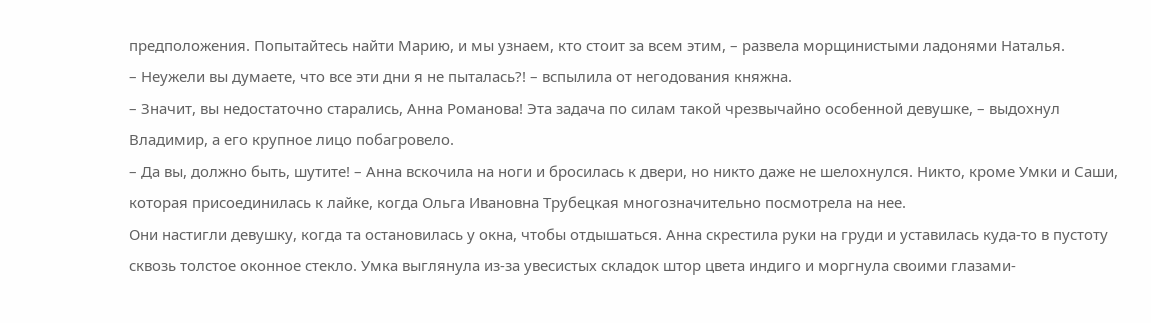предположения. Попытайтесь найти Марию, и мы узнаем, кто стоит за всем этим, – развела морщинистыми ладонями Наталья.
– Неужели вы думаете, что все эти дни я не пыталась?! – вспылила от негодования княжна.
– Значит, вы недостаточно старались, Анна Романова! Эта задача по силам такой чрезвычайно особенной девушке, – выдохнул Владимир, а его крупное лицо побагровело.
– Да вы, должно быть, шутите! – Анна вскочила на ноги и бросилась к двери, но никто даже не шелохнулся. Никто, кроме Умки и Саши, которая присоединилась к лайке, когда Ольга Ивановна Трубецкая многозначительно посмотрела на нее.
Они настигли девушку, когда та остановилась у окна, чтобы отдышаться. Анна скрестила руки на груди и уставилась куда-то в пустоту сквозь толстое оконное стекло. Умка выглянула из-за увесистых складок штор цвета индиго и моргнула своими глазами-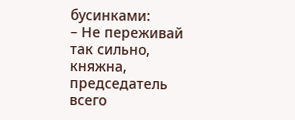бусинками:
– Не переживай так сильно, княжна, председатель всего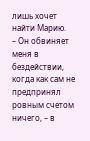лишь хочет найти Марию.
– Он обвиняет меня в бездействии, когда как сам не предпринял ровным счетом ничего, – в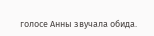голосе Анны звучала обида.